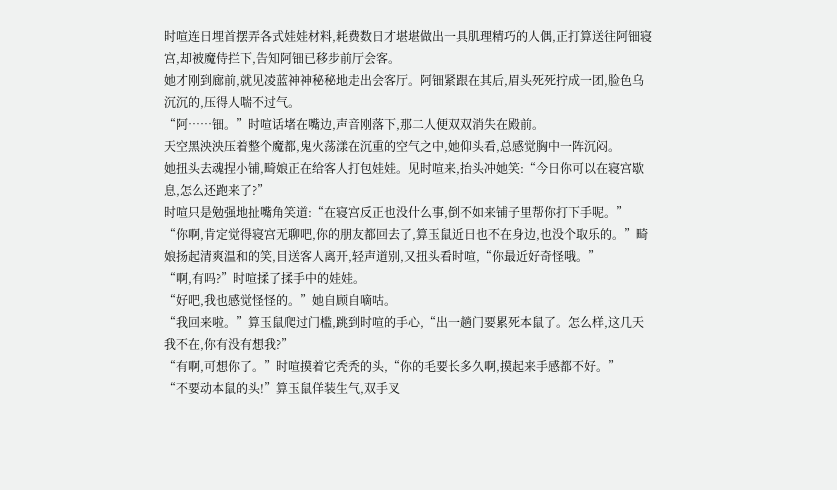时喧连日埋首摆弄各式娃娃材料,耗费数日才堪堪做出一具肌理精巧的人偶,正打算送往阿钿寝宫,却被魔侍拦下,告知阿钿已移步前厅会客。
她才刚到廊前,就见凌蓝神神秘秘地走出会客厅。阿钿紧跟在其后,眉头死死拧成一团,脸色乌沉沉的,压得人喘不过气。
“阿……钿。”时喧话堵在嘴边,声音刚落下,那二人便双双消失在殿前。
天空黑泱泱压着整个魔都,鬼火荡漾在沉重的空气之中,她仰头看,总感觉胸中一阵沉闷。
她扭头去魂捏小铺,畸娘正在给客人打包娃娃。见时喧来,抬头冲她笑:“今日你可以在寝宫歇息,怎么还跑来了?”
时喧只是勉强地扯嘴角笑道:“在寝宫反正也没什么事,倒不如来铺子里帮你打下手呢。”
“你啊,肯定觉得寝宫无聊吧,你的朋友都回去了,算玉鼠近日也不在身边,也没个取乐的。”畸娘扬起清爽温和的笑,目送客人离开,轻声道别,又扭头看时喧,“你最近好奇怪哦。”
“啊,有吗?”时喧揉了揉手中的娃娃。
“好吧,我也感觉怪怪的。”她自顾自嘀咕。
“我回来啦。”算玉鼠爬过门槛,跳到时喧的手心,“出一趟门要累死本鼠了。怎么样,这几天我不在,你有没有想我?”
“有啊,可想你了。”时喧摸着它秃秃的头,“你的毛要长多久啊,摸起来手感都不好。”
“不要动本鼠的头!”算玉鼠佯装生气,双手叉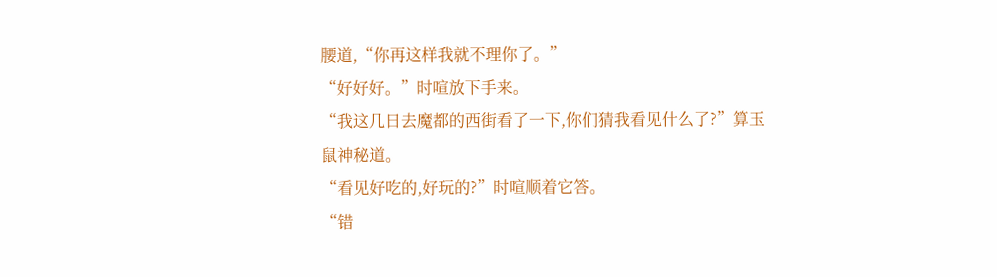腰道,“你再这样我就不理你了。”
“好好好。”时喧放下手来。
“我这几日去魔都的西街看了一下,你们猜我看见什么了?”算玉鼠神秘道。
“看见好吃的,好玩的?”时喧顺着它答。
“错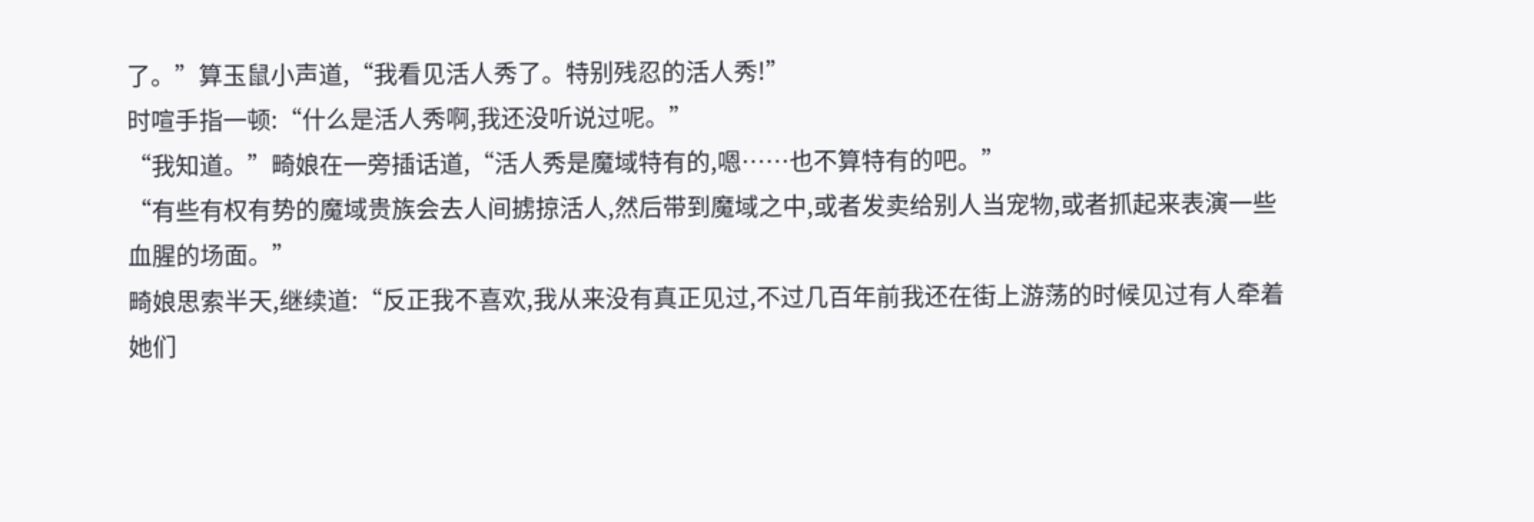了。”算玉鼠小声道,“我看见活人秀了。特别残忍的活人秀!”
时喧手指一顿:“什么是活人秀啊,我还没听说过呢。”
“我知道。”畸娘在一旁插话道,“活人秀是魔域特有的,嗯……也不算特有的吧。”
“有些有权有势的魔域贵族会去人间掳掠活人,然后带到魔域之中,或者发卖给别人当宠物,或者抓起来表演一些血腥的场面。”
畸娘思索半天,继续道:“反正我不喜欢,我从来没有真正见过,不过几百年前我还在街上游荡的时候见过有人牵着她们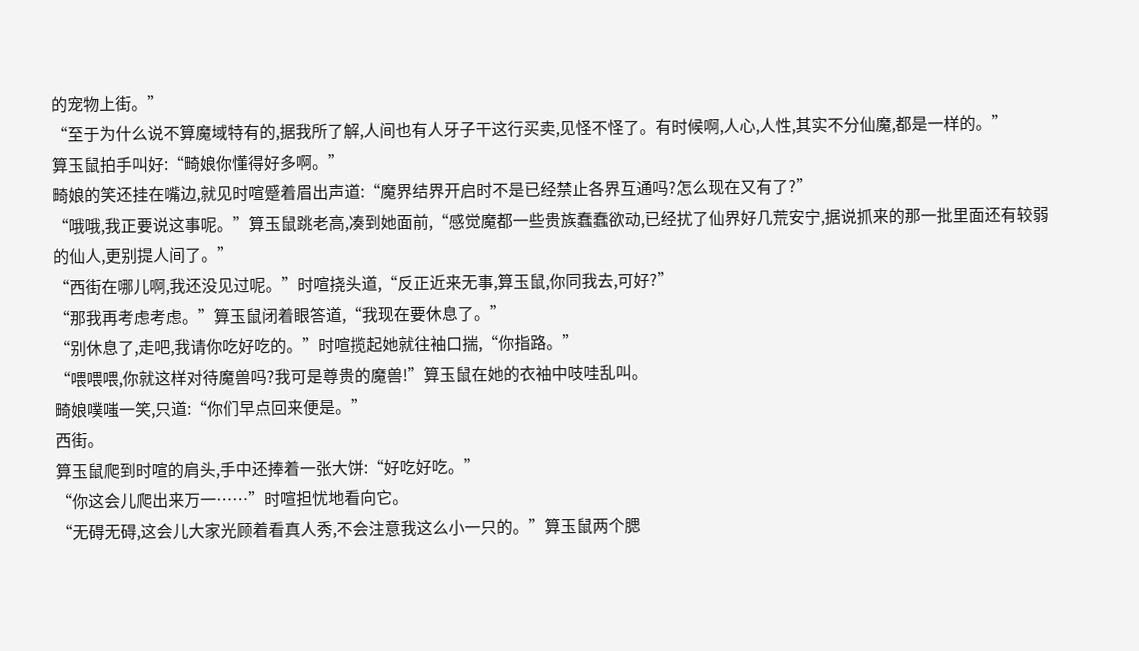的宠物上街。”
“至于为什么说不算魔域特有的,据我所了解,人间也有人牙子干这行买卖,见怪不怪了。有时候啊,人心,人性,其实不分仙魔,都是一样的。”
算玉鼠拍手叫好:“畸娘你懂得好多啊。”
畸娘的笑还挂在嘴边,就见时喧蹙着眉出声道:“魔界结界开启时不是已经禁止各界互通吗?怎么现在又有了?”
“哦哦,我正要说这事呢。”算玉鼠跳老高,凑到她面前,“感觉魔都一些贵族蠢蠢欲动,已经扰了仙界好几荒安宁,据说抓来的那一批里面还有较弱的仙人,更别提人间了。”
“西街在哪儿啊,我还没见过呢。”时喧挠头道,“反正近来无事,算玉鼠,你同我去,可好?”
“那我再考虑考虑。”算玉鼠闭着眼答道,“我现在要休息了。”
“别休息了,走吧,我请你吃好吃的。”时喧揽起她就往袖口揣,“你指路。”
“喂喂喂,你就这样对待魔兽吗?我可是尊贵的魔兽!”算玉鼠在她的衣袖中吱哇乱叫。
畸娘噗嗤一笑,只道:“你们早点回来便是。”
西街。
算玉鼠爬到时喧的肩头,手中还捧着一张大饼:“好吃好吃。”
“你这会儿爬出来万一……”时喧担忧地看向它。
“无碍无碍,这会儿大家光顾着看真人秀,不会注意我这么小一只的。”算玉鼠两个腮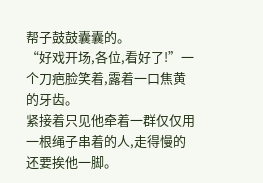帮子鼓鼓囊囊的。
“好戏开场,各位,看好了!”一个刀疤脸笑着,露着一口焦黄的牙齿。
紧接着只见他牵着一群仅仅用一根绳子串着的人,走得慢的还要挨他一脚。